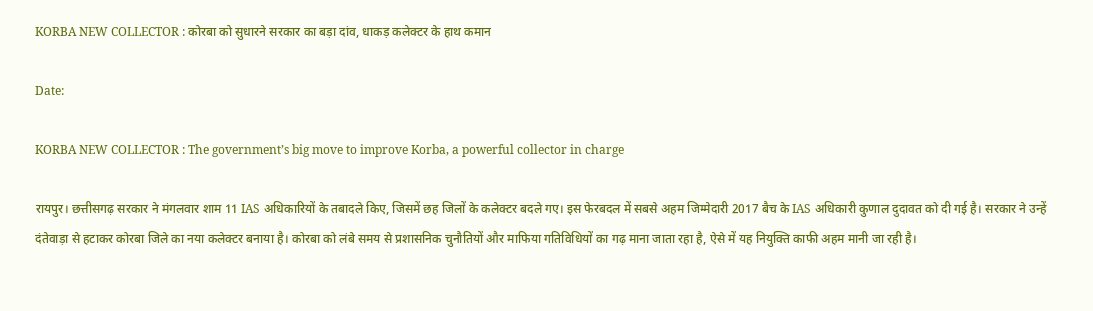KORBA NEW COLLECTOR : कोरबा को सुधारने सरकार का बड़ा दांव, धाकड़ कलेक्टर के हाथ कमान

Date:

KORBA NEW COLLECTOR : The government’s big move to improve Korba, a powerful collector in charge

रायपुर। छत्तीसगढ़ सरकार ने मंगलवार शाम 11 IAS अधिकारियों के तबादले किए, जिसमें छह जिलों के कलेक्टर बदले गए। इस फेरबदल में सबसे अहम जिम्मेदारी 2017 बैच के IAS अधिकारी कुणाल दुदावत को दी गई है। सरकार ने उन्हें दंतेवाड़ा से हटाकर कोरबा जिले का नया कलेक्टर बनाया है। कोरबा को लंबे समय से प्रशासनिक चुनौतियों और माफिया गतिविधियों का गढ़ माना जाता रहा है, ऐसे में यह नियुक्ति काफी अहम मानी जा रही है।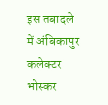इस तबादले में अंबिकापुर कलेक्टर भोस्कर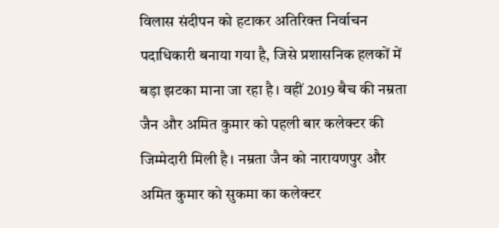विलास संदीपन को हटाकर अतिरिक्त निर्वाचन पदाधिकारी बनाया गया है, जिसे प्रशासनिक हलकों में बड़ा झटका माना जा रहा है। वहीं 2019 बैच की नम्रता जैन और अमित कुमार को पहली बार कलेक्टर की जिम्मेदारी मिली है। नम्रता जैन को नारायणपुर और अमित कुमार को सुकमा का कलेक्टर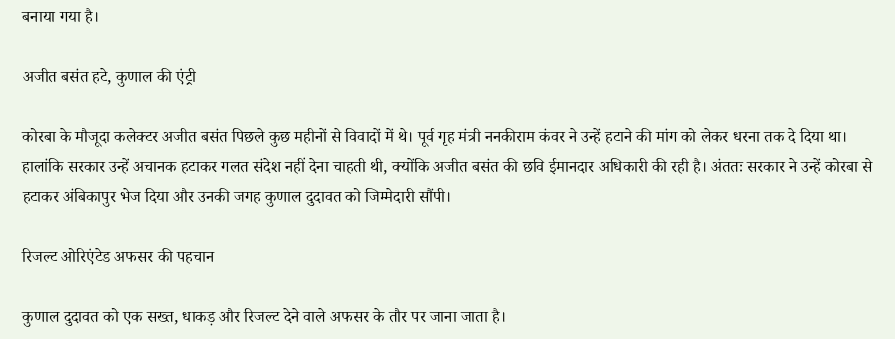बनाया गया है।

अजीत बसंत हटे, कुणाल की एंट्री

कोरबा के मौजूदा कलेक्टर अजीत बसंत पिछले कुछ महीनों से विवादों में थे। पूर्व गृह मंत्री ननकीराम कंवर ने उन्हें हटाने की मांग को लेकर धरना तक दे दिया था। हालांकि सरकार उन्हें अचानक हटाकर गलत संदेश नहीं देना चाहती थी, क्योंकि अजीत बसंत की छवि ईमानदार अधिकारी की रही है। अंततः सरकार ने उन्हें कोरबा से हटाकर अंबिकापुर भेज दिया और उनकी जगह कुणाल दुदावत को जिम्मेदारी सौंपी।

रिजल्ट ओरिएंटेड अफसर की पहचान

कुणाल दुदावत को एक सख्त, धाकड़ और रिजल्ट देने वाले अफसर के तौर पर जाना जाता है।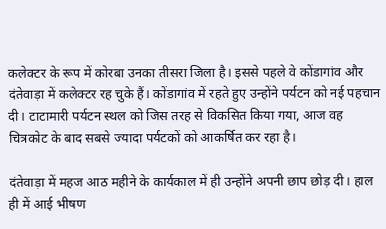कलेक्टर के रूप में कोरबा उनका तीसरा जिला है। इससे पहले वे कोंडागांव और दंतेवाड़ा में कलेक्टर रह चुके हैं। कोंडागांव में रहते हुए उन्होंने पर्यटन को नई पहचान दी। टाटामारी पर्यटन स्थल को जिस तरह से विकसित किया गया, आज वह चित्रकोट के बाद सबसे ज्यादा पर्यटकों को आकर्षित कर रहा है।

दंतेवाड़ा में महज आठ महीने के कार्यकाल में ही उन्होंने अपनी छाप छोड़ दी। हाल ही में आई भीषण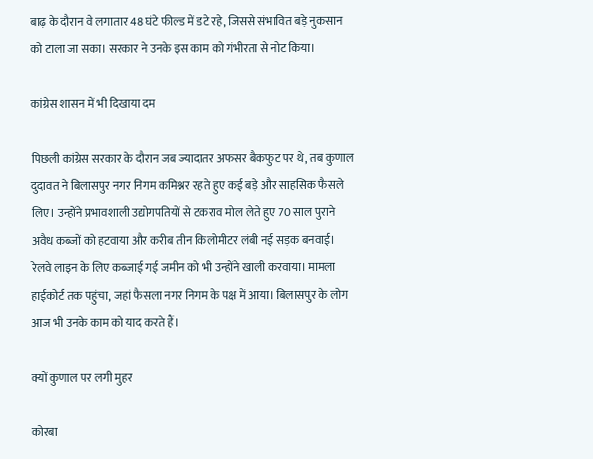बाढ़ के दौरान वे लगातार 48 घंटे फील्ड में डटे रहे, जिससे संभावित बड़े नुकसान को टाला जा सका। सरकार ने उनके इस काम को गंभीरता से नोट किया।

कांग्रेस शासन में भी दिखाया दम

पिछली कांग्रेस सरकार के दौरान जब ज्यादातर अफसर बैकफुट पर थे, तब कुणाल दुदावत ने बिलासपुर नगर निगम कमिश्नर रहते हुए कई बड़े और साहसिक फैसले लिए। उन्होंने प्रभावशाली उद्योगपतियों से टकराव मोल लेते हुए 70 साल पुराने अवैध कब्जों को हटवाया और करीब तीन किलोमीटर लंबी नई सड़क बनवाई। रेलवे लाइन के लिए कब्जाई गई जमीन को भी उन्होंने खाली करवाया। मामला हाईकोर्ट तक पहुंचा, जहां फैसला नगर निगम के पक्ष में आया। बिलासपुर के लोग आज भी उनके काम को याद करते हैं।

क्यों कुणाल पर लगी मुहर

कोरबा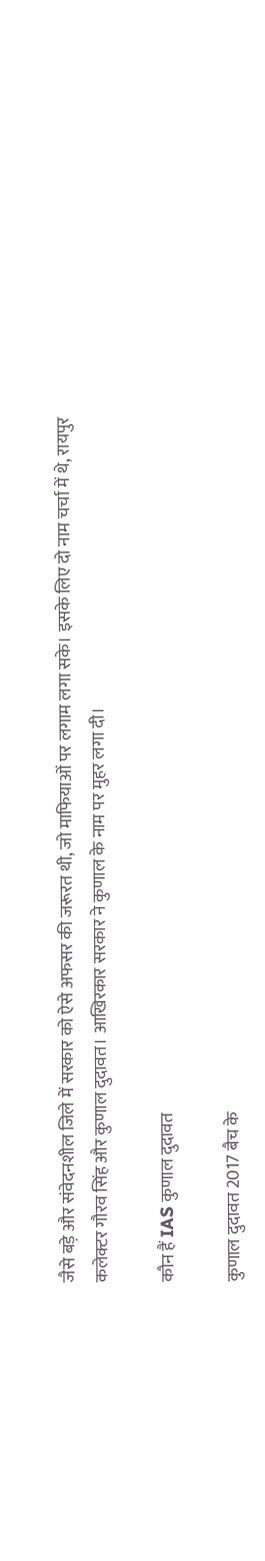जैसे बड़े और संवेदनशील जिले में सरकार को ऐसे अफसर की जरूरत थी, जो माफियाओं पर लगाम लगा सके। इसके लिए दो नाम चर्चा में थे, रायपुर कलेक्टर गौरव सिंह और कुणाल दुदावत। आखिरकार सरकार ने कुणाल के नाम पर मुहर लगा दी।

कौन हैं IAS कुणाल दुदावत

कुणाल दुदावत 2017 बैच के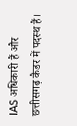IAS अधिकारी हैं और छत्तीसगढ़ कैडर में पदस्थ हैं।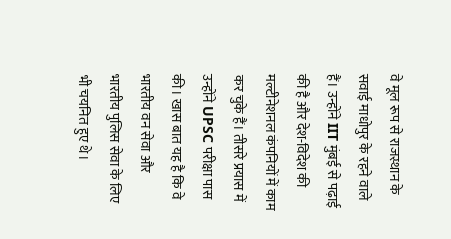वे मूल रूप से राजस्थान के सवाई माधोपुर के रहने वाले हैं। उन्होंने IIT मुंबई से पढ़ाई की है और देश-विदेश की मल्टीनेशनल कंपनियों में काम कर चुके हैं। तीसरे प्रयास में उन्होंने UPSC परीक्षा पास की। खास बात यह है कि वे भारतीय वन सेवा और भारतीय पुलिस सेवा के लिए भी चयनित हुए थे।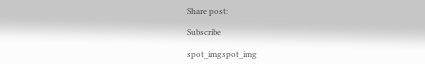Share post:

Subscribe

spot_imgspot_img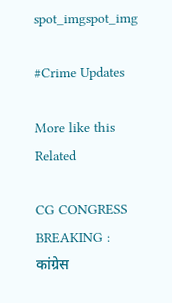spot_imgspot_img

#Crime Updates

More like this
Related

CG CONGRESS BREAKING : कांग्रेस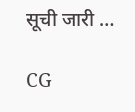सूची जारी …

CG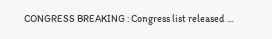CONGRESS BREAKING : Congress list released ...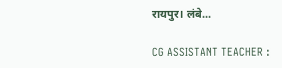रायपुर। लंबे...

CG ASSISTANT TEACHER :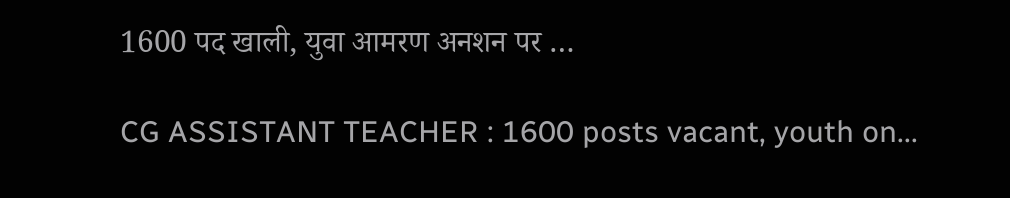1600 पद खाली, युवा आमरण अनशन पर …

CG ASSISTANT TEACHER : 1600 posts vacant, youth on...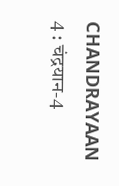CHANDRAYAAN 4 : चंद्रयान-4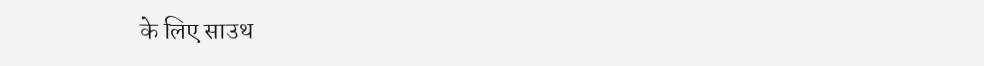के लिए साउथ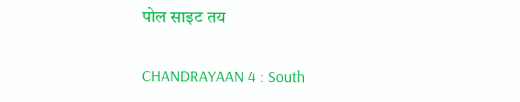पोल साइट तय

CHANDRAYAAN 4 : South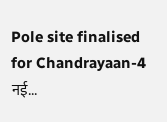Pole site finalised for Chandrayaan-4 नई...